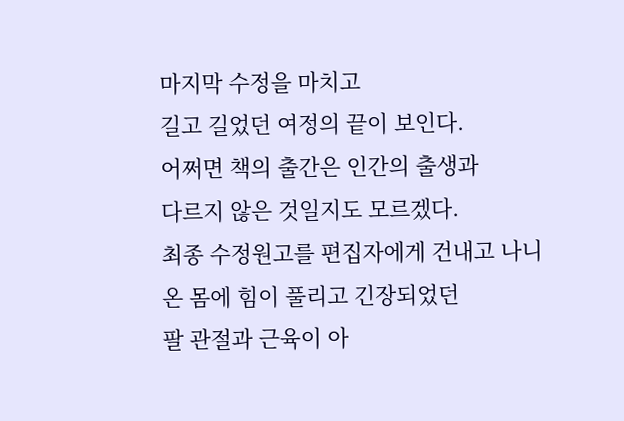마지막 수정을 마치고
길고 길었던 여정의 끝이 보인다.
어쩌면 책의 출간은 인간의 출생과
다르지 않은 것일지도 모르겠다.
최종 수정원고를 편집자에게 건내고 나니
온 몸에 힘이 풀리고 긴장되었던
팔 관절과 근육이 아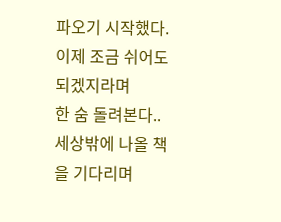파오기 시작했다.
이제 조금 쉬어도 되겠지라며
한 숨 돌려본다..
세상밖에 나올 책을 기다리며